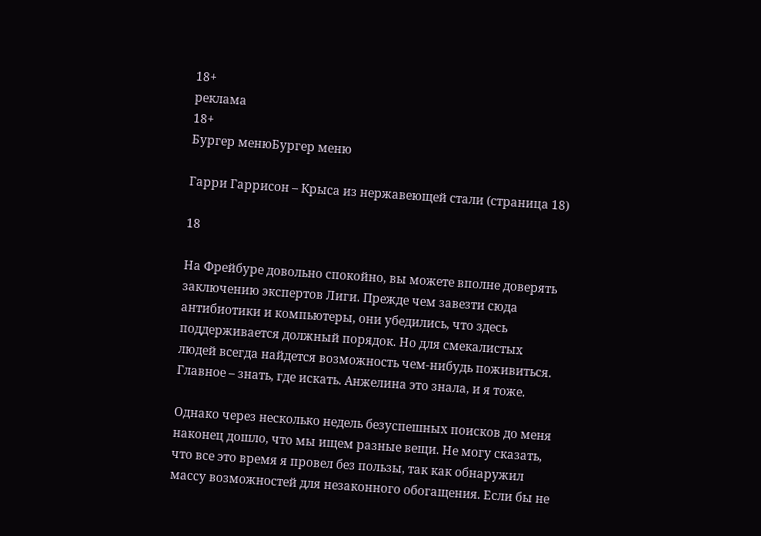18+
реклама
18+
Бургер менюБургер меню

Гарри Гаррисон – Крыса из нержавеющей стали (страница 18)

18

На Фрейбуре довольно спокойно, вы можете вполне доверять заключению экспертов Лиги. Прежде чем завезти сюда антибиотики и компьютеры, они убедились, что здесь поддерживается должный порядок. Но для смекалистых людей всегда найдется возможность чем-нибудь поживиться. Главное – знать, где искать. Анжелина это знала, и я тоже.

Однако через несколько недель безуспешных поисков до меня наконец дошло, что мы ищем разные вещи. Не могу сказать, что все это время я провел без пользы, так как обнаружил массу возможностей для незаконного обогащения. Если бы не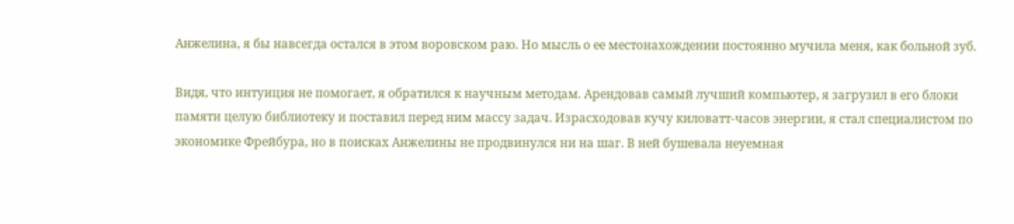Анжелина, я бы навсегда остался в этом воровском раю. Но мысль о ее местонахождении постоянно мучила меня, как больной зуб.

Видя, что интуиция не помогает, я обратился к научным методам. Арендовав самый лучший компьютер, я загрузил в его блоки памяти целую библиотеку и поставил перед ним массу задач. Израсходовав кучу киловатт-часов энергии, я стал специалистом по экономике Фрейбура, но в поисках Анжелины не продвинулся ни на шаг. В ней бушевала неуемная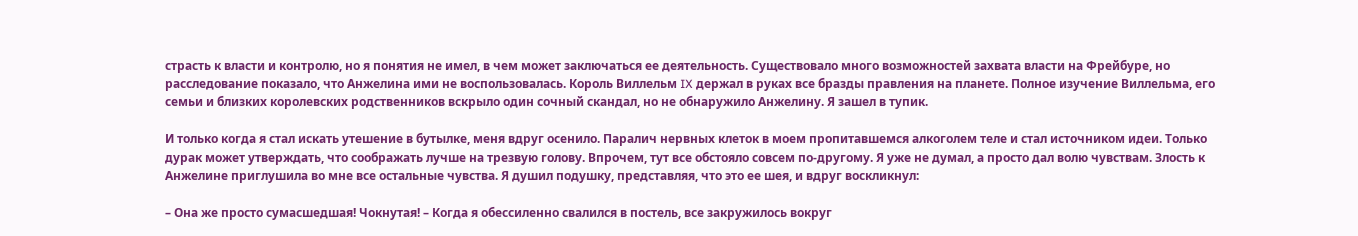страсть к власти и контролю, но я понятия не имел, в чем может заключаться ее деятельность. Существовало много возможностей захвата власти на Фрейбуре, но расследование показало, что Анжелина ими не воспользовалась. Король Виллельм IX держал в руках все бразды правления на планете. Полное изучение Виллельма, его семьи и близких королевских родственников вскрыло один сочный скандал, но не обнаружило Анжелину. Я зашел в тупик.

И только когда я стал искать утешение в бутылке, меня вдруг осенило. Паралич нервных клеток в моем пропитавшемся алкоголем теле и стал источником идеи. Только дурак может утверждать, что соображать лучше на трезвую голову. Впрочем, тут все обстояло совсем по-другому. Я уже не думал, а просто дал волю чувствам. Злость к Анжелине приглушила во мне все остальные чувства. Я душил подушку, представляя, что это ее шея, и вдруг воскликнул:

– Она же просто сумасшедшая! Чокнутая! – Когда я обессиленно свалился в постель, все закружилось вокруг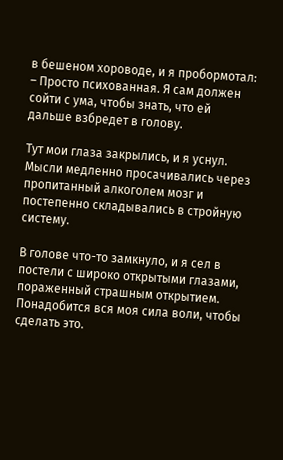в бешеном хороводе, и я пробормотал: – Просто психованная. Я сам должен сойти с ума, чтобы знать, что ей дальше взбредет в голову.

Тут мои глаза закрылись, и я уснул. Мысли медленно просачивались через пропитанный алкоголем мозг и постепенно складывались в стройную систему.

В голове что-то замкнуло, и я сел в постели с широко открытыми глазами, пораженный страшным открытием. Понадобится вся моя сила воли, чтобы сделать это.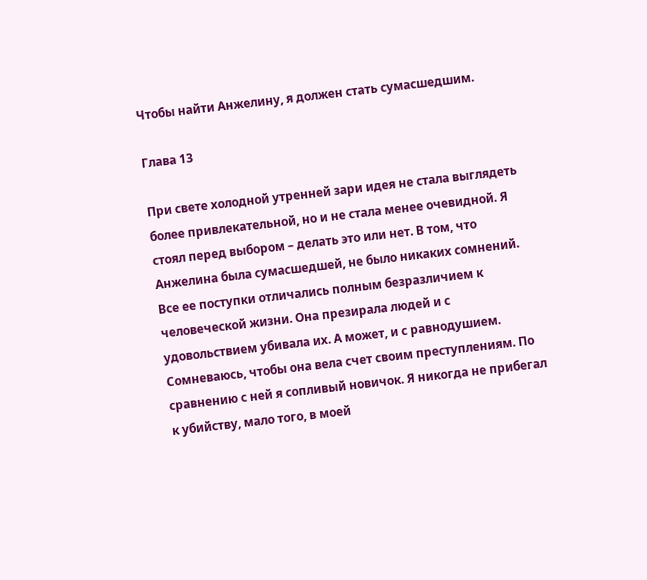Чтобы найти Анжелину, я должен стать сумасшедшим.

Глава 13

При свете холодной утренней зари идея не стала выглядеть более привлекательной, но и не стала менее очевидной. Я стоял перед выбором – делать это или нет. В том, что Анжелина была сумасшедшей, не было никаких сомнений. Все ее поступки отличались полным безразличием к человеческой жизни. Она презирала людей и с удовольствием убивала их. А может, и с равнодушием. Сомневаюсь, чтобы она вела счет своим преступлениям. По сравнению с ней я сопливый новичок. Я никогда не прибегал к убийству, мало того, в моей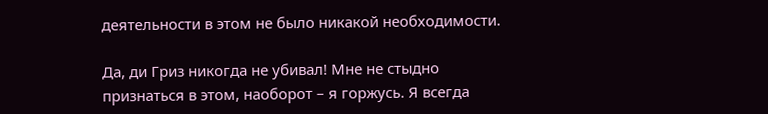деятельности в этом не было никакой необходимости.

Да, ди Гриз никогда не убивал! Мне не стыдно признаться в этом, наоборот – я горжусь. Я всегда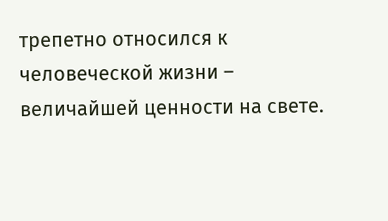трепетно относился к человеческой жизни – величайшей ценности на свете.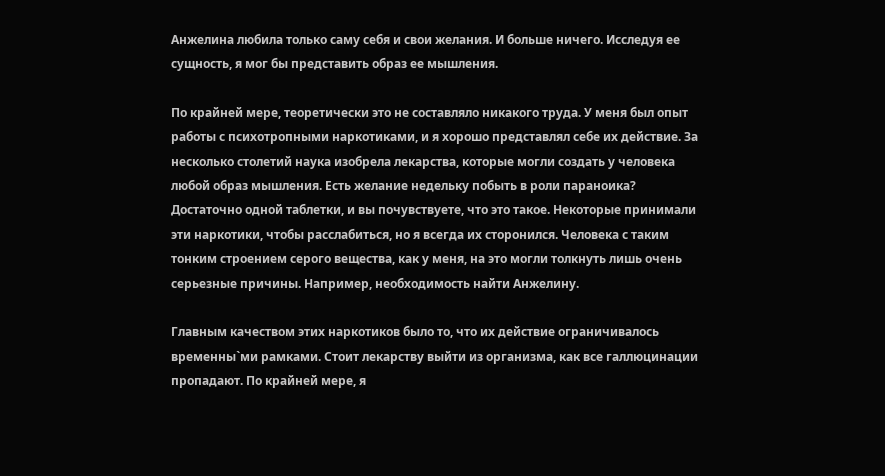Анжелина любила только саму себя и свои желания. И больше ничего. Исследуя ее сущность, я мог бы представить образ ее мышления.

По крайней мере, теоретически это не составляло никакого труда. У меня был опыт работы с психотропными наркотиками, и я хорошо представлял себе их действие. За несколько столетий наука изобрела лекарства, которые могли создать у человека любой образ мышления. Есть желание недельку побыть в роли параноика? Достаточно одной таблетки, и вы почувствуете, что это такое. Некоторые принимали эти наркотики, чтобы расслабиться, но я всегда их сторонился. Человека с таким тонким строением серого вещества, как у меня, на это могли толкнуть лишь очень серьезные причины. Например, необходимость найти Анжелину.

Главным качеством этих наркотиков было то, что их действие ограничивалось временны`ми рамками. Стоит лекарству выйти из организма, как все галлюцинации пропадают. По крайней мере, я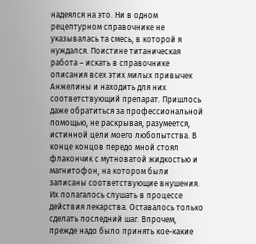надеялся на это. Ни в одном рецептурном справочнике не указывалась та смесь, в которой я нуждался. Поистине титаническая работа – искать в справочнике описания всех этих милых привычек Анжелины и находить для них соответствующий препарат. Пришлось даже обратиться за профессиональной помощью, не раскрывая, разумеется, истинной цели моего любопытства. В конце концов передо мной стоял флакончик с мутноватой жидкостью и магнитофон, на котором были записаны соответствующие внушения. Их полагалось слушать в процессе действия лекарства. Оставалось только сделать последний шаг. Впрочем, прежде надо было принять кое-какие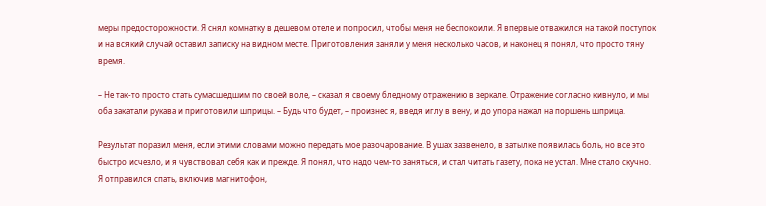меры предосторожности. Я снял комнатку в дешевом отеле и попросил, чтобы меня не беспокоили. Я впервые отважился на такой поступок и на всякий случай оставил записку на видном месте. Приготовления заняли у меня несколько часов, и наконец я понял, что просто тяну время.

– Не так-то просто стать сумасшедшим по своей воле, – сказал я своему бледному отражению в зеркале. Отражение согласно кивнуло, и мы оба закатали рукава и приготовили шприцы. – Будь что будет, – произнес я, введя иглу в вену, и до упора нажал на поршень шприца.

Результат поразил меня, если этими словами можно передать мое разочарование. В ушах зазвенело, в затылке появилась боль, но все это быстро исчезло, и я чувствовал себя как и прежде. Я понял, что надо чем-то заняться, и стал читать газету, пока не устал. Мне стало скучно. Я отправился спать, включив магнитофон,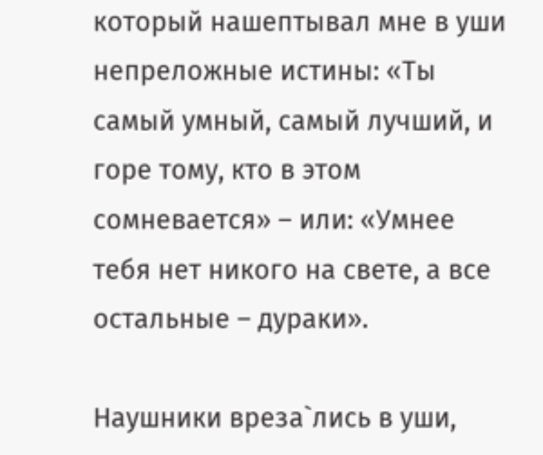который нашептывал мне в уши непреложные истины: «Ты самый умный, самый лучший, и горе тому, кто в этом сомневается» – или: «Умнее тебя нет никого на свете, а все остальные – дураки».

Наушники вреза`лись в уши,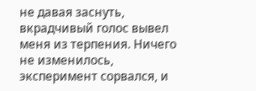не давая заснуть, вкрадчивый голос вывел меня из терпения. Ничего не изменилось, эксперимент сорвался, и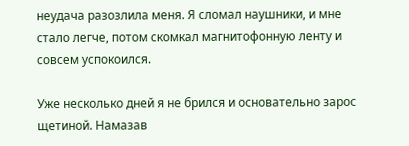неудача разозлила меня. Я сломал наушники, и мне стало легче, потом скомкал магнитофонную ленту и совсем успокоился.

Уже несколько дней я не брился и основательно зарос щетиной. Намазав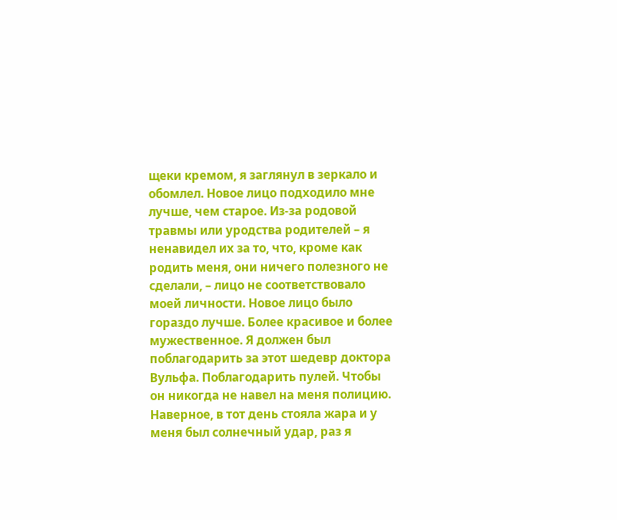щеки кремом, я заглянул в зеркало и обомлел. Новое лицо подходило мне лучше, чем старое. Из-за родовой травмы или уродства родителей – я ненавидел их за то, что, кроме как родить меня, они ничего полезного не сделали, – лицо не соответствовало моей личности. Новое лицо было гораздо лучше. Более красивое и более мужественное. Я должен был поблагодарить за этот шедевр доктора Вульфа. Поблагодарить пулей. Чтобы он никогда не навел на меня полицию. Наверное, в тот день стояла жара и у меня был солнечный удар, раз я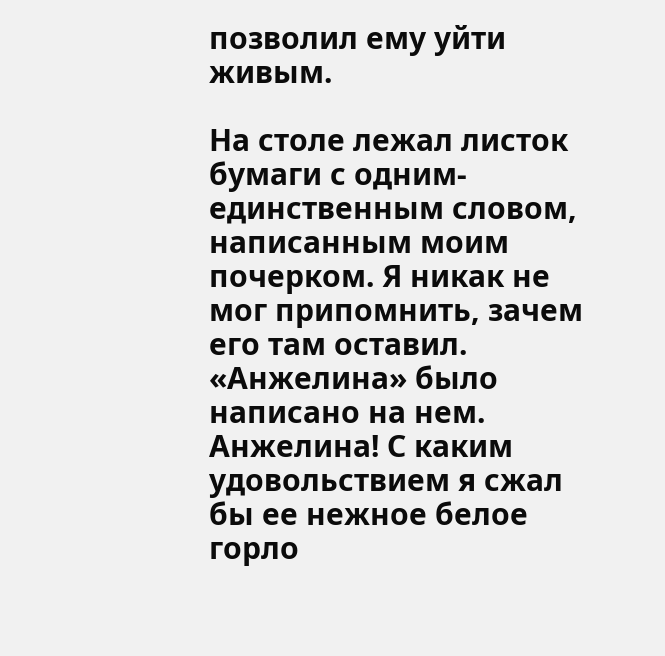позволил ему уйти живым.

На столе лежал листок бумаги с одним-единственным словом, написанным моим почерком. Я никак не мог припомнить, зачем его там оставил. «Анжелина» было написано на нем. Анжелина! С каким удовольствием я сжал бы ее нежное белое горло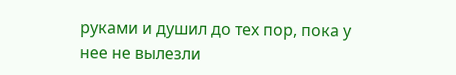руками и душил до тех пор, пока у нее не вылезли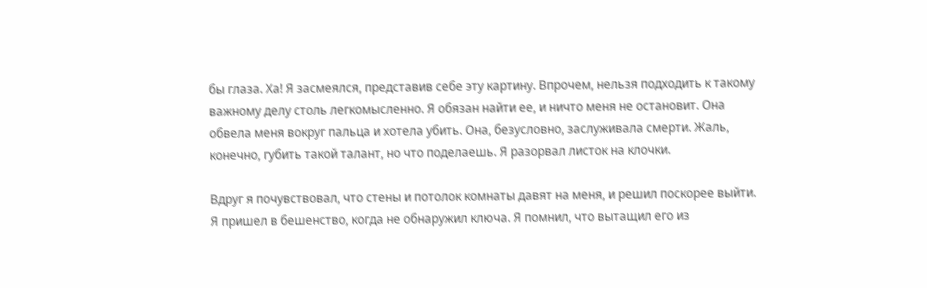бы глаза. Ха! Я засмеялся, представив себе эту картину. Впрочем, нельзя подходить к такому важному делу столь легкомысленно. Я обязан найти ее, и ничто меня не остановит. Она обвела меня вокруг пальца и хотела убить. Она, безусловно, заслуживала смерти. Жаль, конечно, губить такой талант, но что поделаешь. Я разорвал листок на клочки.

Вдруг я почувствовал, что стены и потолок комнаты давят на меня, и решил поскорее выйти. Я пришел в бешенство, когда не обнаружил ключа. Я помнил, что вытащил его из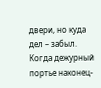двери, но куда дел – забыл. Когда дежурный портье наконец-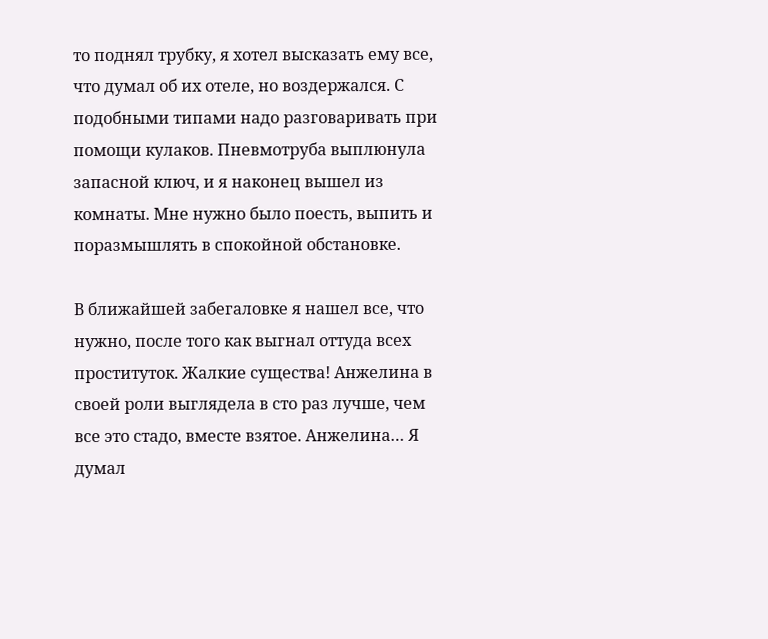то поднял трубку, я хотел высказать ему все, что думал об их отеле, но воздержался. С подобными типами надо разговаривать при помощи кулаков. Пневмотруба выплюнула запасной ключ, и я наконец вышел из комнаты. Мне нужно было поесть, выпить и поразмышлять в спокойной обстановке.

В ближайшей забегаловке я нашел все, что нужно, после того как выгнал оттуда всех проституток. Жалкие существа! Анжелина в своей роли выглядела в сто раз лучше, чем все это стадо, вместе взятое. Анжелина… Я думал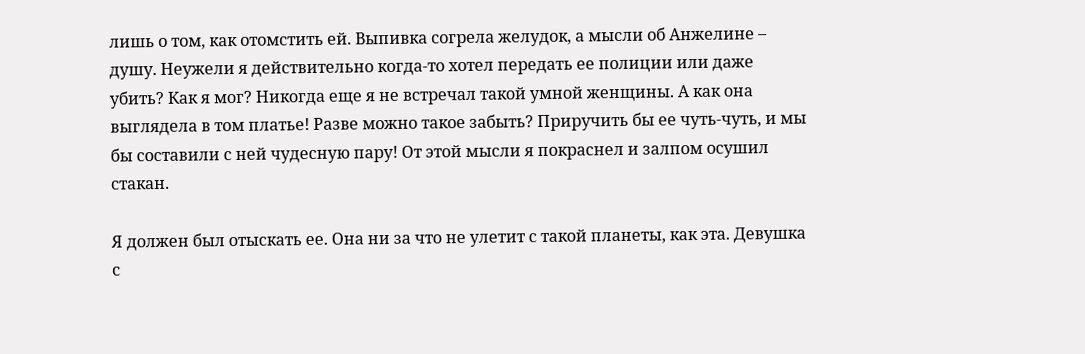лишь о том, как отомстить ей. Выпивка согрела желудок, а мысли об Анжелине – душу. Неужели я действительно когда-то хотел передать ее полиции или даже убить? Как я мог? Никогда еще я не встречал такой умной женщины. А как она выглядела в том платье! Разве можно такое забыть? Приручить бы ее чуть-чуть, и мы бы составили с ней чудесную пару! От этой мысли я покраснел и залпом осушил стакан.

Я должен был отыскать ее. Она ни за что не улетит с такой планеты, как эта. Девушка с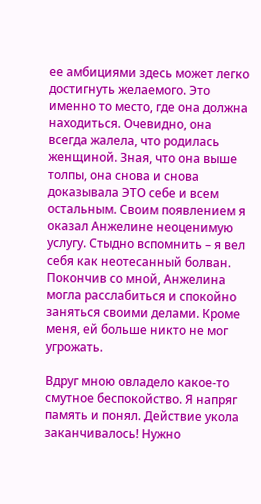ее амбициями здесь может легко достигнуть желаемого. Это именно то место, где она должна находиться. Очевидно, она всегда жалела, что родилась женщиной. Зная, что она выше толпы, она снова и снова доказывала ЭТО себе и всем остальным. Своим появлением я оказал Анжелине неоценимую услугу. Стыдно вспомнить – я вел себя как неотесанный болван. Покончив со мной, Анжелина могла расслабиться и спокойно заняться своими делами. Кроме меня, ей больше никто не мог угрожать.

Вдруг мною овладело какое-то смутное беспокойство. Я напряг память и понял. Действие укола заканчивалось! Нужно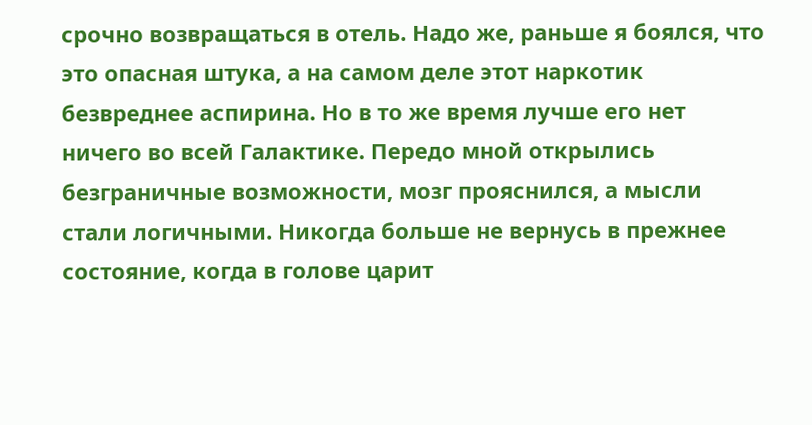срочно возвращаться в отель. Надо же, раньше я боялся, что это опасная штука, а на самом деле этот наркотик безвреднее аспирина. Но в то же время лучше его нет ничего во всей Галактике. Передо мной открылись безграничные возможности, мозг прояснился, а мысли стали логичными. Никогда больше не вернусь в прежнее состояние, когда в голове царит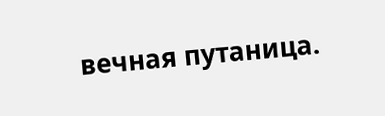вечная путаница.